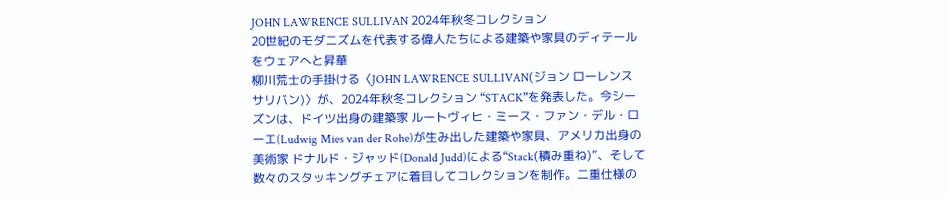JOHN LAWRENCE SULLIVAN 2024年秋冬コレクション
20世紀のモダニズムを代表する偉人たちによる建築や家具のディテールをウェアへと昇華
柳川荒士の手掛ける〈JOHN LAWRENCE SULLIVAN(ジョン ローレンス サリバン)〉が、2024年秋冬コレクション “STACK”を発表した。今シーズンは、ドイツ出身の建築家 ルートヴィヒ・ミース・ファン・デル・ローエ(Ludwig Mies van der Rohe)が生み出した建築や家具、アメリカ出身の美術家 ドナルド・ジャッド(Donald Judd)による“Stack(積み重ね)”、そして数々のスタッキングチェアに着目してコレクションを制作。二重仕様の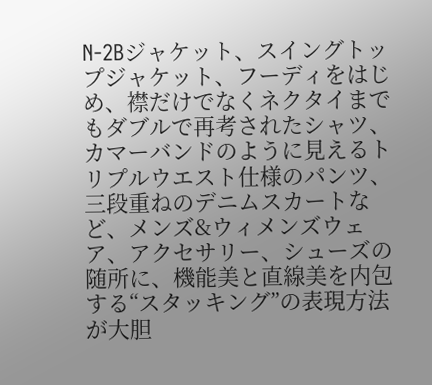N-2Bジャケット、スイングトップジャケット、フーディをはじめ、襟だけでなくネクタイまでもダブルで再考されたシャツ、カマーバンドのように見えるトリプルウエスト仕様のパンツ、三段重ねのデニムスカートなど、メンズ&ウィメンズウェア、アクセサリー、シューズの随所に、機能美と直線美を内包する“スタッキング”の表現方法が大胆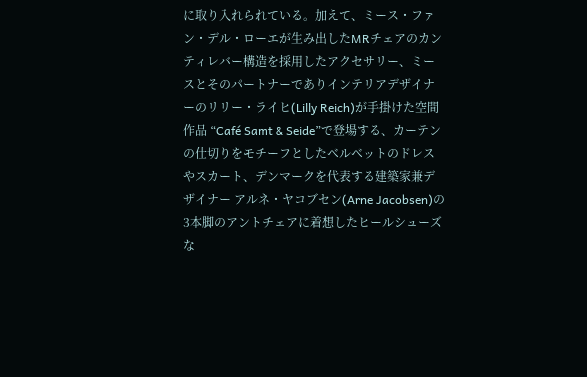に取り入れられている。加えて、ミース・ファン・デル・ローエが生み出したMRチェアのカンティレバー構造を採用したアクセサリー、ミースとそのパートナーでありインテリアデザイナーのリリー・ライヒ(Lilly Reich)が手掛けた空間作品 “Café Samt & Seide”で登場する、カーテンの仕切りをモチーフとしたベルベットのドレスやスカート、デンマークを代表する建築家兼デザイナー アルネ・ヤコブセン(Arne Jacobsen)の3本脚のアントチェアに着想したヒールシューズな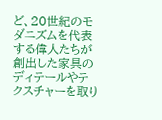ど、20世紀のモダニズムを代表する偉人たちが創出した家具のディテールやテクスチャーを取り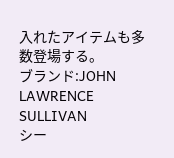入れたアイテムも多数登場する。
ブランド:JOHN LAWRENCE SULLIVAN
シー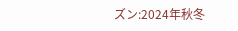ズン:2024年秋冬